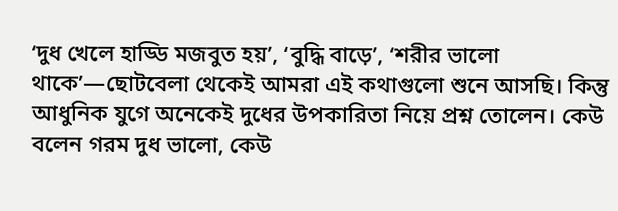‘দুধ খেলে হাড্ডি মজবুত হয়’, ‘বুদ্ধি বাড়ে’, ‘শরীর ভালো থাকে’—ছোটবেলা থেকেই আমরা এই কথাগুলো শুনে আসছি। কিন্তু আধুনিক যুগে অনেকেই দুধের উপকারিতা নিয়ে প্রশ্ন তোলেন। কেউ বলেন গরম দুধ ভালো, কেউ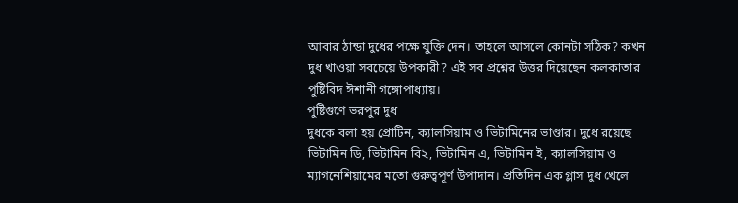আবার ঠান্ডা দুধের পক্ষে যুক্তি দেন। তাহলে আসলে কোনটা সঠিক? কখন দুধ খাওয়া সবচেয়ে উপকারী? এই সব প্রশ্নের উত্তর দিয়েছেন কলকাতার পুষ্টিবিদ ঈশানী গঙ্গোপাধ্যায়।
পুষ্টিগুণে ভরপুর দুধ
দুধকে বলা হয় প্রোটিন, ক্যালসিয়াম ও ভিটামিনের ভাণ্ডার। দুধে রয়েছে ভিটামিন ডি, ভিটামিন বি২, ভিটামিন এ, ভিটামিন ই, ক্যালসিয়াম ও ম্যাগনেশিয়ামের মতো গুরুত্বপূর্ণ উপাদান। প্রতিদিন এক গ্লাস দুধ খেলে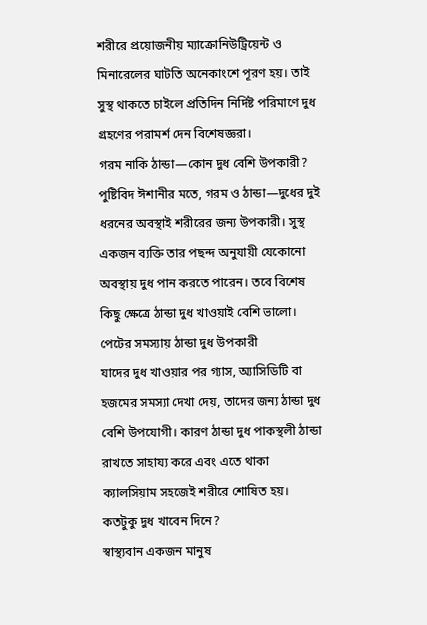শরীরে প্রয়োজনীয় ম্যাক্রোনিউট্রিয়েন্ট ও মিনারেলের ঘাটতি অনেকাংশে পূরণ হয়। তাই সুস্থ থাকতে চাইলে প্রতিদিন নির্দিষ্ট পরিমাণে দুধ গ্রহণের পরামর্শ দেন বিশেষজ্ঞরা।
গরম নাকি ঠান্ডা—কোন দুধ বেশি উপকারী?
পুষ্টিবিদ ঈশানীর মতে, গরম ও ঠান্ডা—দুধের দুই ধরনের অবস্থাই শরীরের জন্য উপকারী। সুস্থ একজন ব্যক্তি তার পছন্দ অনুযায়ী যেকোনো অবস্থায় দুধ পান করতে পারেন। তবে বিশেষ কিছু ক্ষেত্রে ঠান্ডা দুধ খাওয়াই বেশি ভালো।
পেটের সমস্যায় ঠান্ডা দুধ উপকারী
যাদের দুধ খাওয়ার পর গ্যাস, অ্যাসিডিটি বা হজমের সমস্যা দেখা দেয়, তাদের জন্য ঠান্ডা দুধ বেশি উপযোগী। কারণ ঠান্ডা দুধ পাকস্থলী ঠান্ডা রাখতে সাহায্য করে এবং এতে থাকা ক্যালসিয়াম সহজেই শরীরে শোষিত হয়।
কতটুকু দুধ খাবেন দিনে?
স্বাস্থ্যবান একজন মানুষ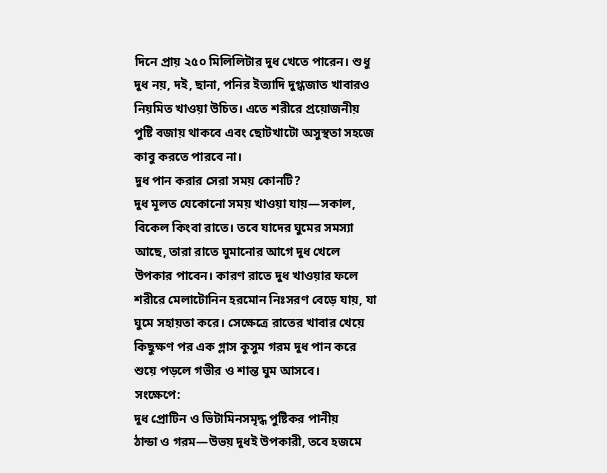দিনে প্রায় ২৫০ মিলিলিটার দুধ খেতে পারেন। শুধু দুধ নয়, দই, ছানা, পনির ইত্যাদি দুগ্ধজাত খাবারও নিয়মিত খাওয়া উচিত। এতে শরীরে প্রয়োজনীয় পুষ্টি বজায় থাকবে এবং ছোটখাটো অসুস্থতা সহজে কাবু করতে পারবে না।
দুধ পান করার সেরা সময় কোনটি?
দুধ মূলত যেকোনো সময় খাওয়া যায়—সকাল, বিকেল কিংবা রাতে। তবে যাদের ঘুমের সমস্যা আছে, তারা রাতে ঘুমানোর আগে দুধ খেলে উপকার পাবেন। কারণ রাতে দুধ খাওয়ার ফলে শরীরে মেলাটোনিন হরমোন নিঃসরণ বেড়ে যায়, যা ঘুমে সহায়তা করে। সেক্ষেত্রে রাতের খাবার খেয়ে কিছুক্ষণ পর এক গ্লাস কুসুম গরম দুধ পান করে শুয়ে পড়লে গভীর ও শান্ত ঘুম আসবে।
সংক্ষেপে:
দুধ প্রোটিন ও ভিটামিনসমৃদ্ধ পুষ্টিকর পানীয়
ঠান্ডা ও গরম—উভয় দুধই উপকারী, তবে হজমে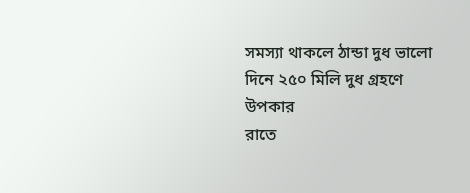সমস্যা থাকলে ঠান্ডা দুধ ভালো
দিনে ২৫০ মিলি দুধ গ্রহণে উপকার
রাতে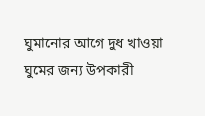ঘুমানোর আগে দুধ খাওয়া ঘুমের জন্য উপকারী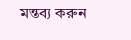মন্তব্য করুন